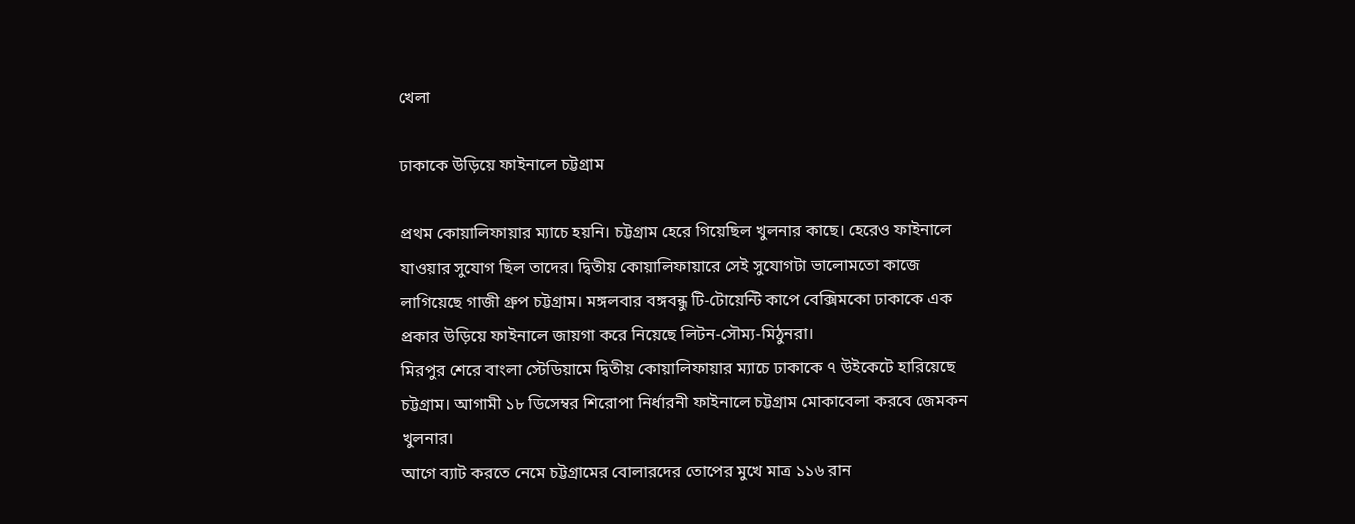খেলা

ঢাকাকে উড়িয়ে ফাইনালে চট্টগ্রাম

প্রথম কোয়ালিফায়ার ম্যাচে হয়নি। চট্টগ্রাম হেরে গিয়েছিল খুলনার কাছে। হেরেও ফাইনালে যাওয়ার সুযোগ ছিল তাদের। দ্বিতীয় কোয়ালিফায়ারে সেই সুযোগটা ভালোমতো কাজে লাগিয়েছে গাজী গ্রুপ চট্টগ্রাম। মঙ্গলবার বঙ্গবন্ধু টি-টোয়েন্টি কাপে বেক্সিমকো ঢাকাকে এক প্রকার উড়িয়ে ফাইনালে জায়গা করে নিয়েছে লিটন-সৌম্য-মিঠুনরা।
মিরপুর শেরে বাংলা স্টেডিয়ামে দ্বিতীয় কোয়ালিফায়ার ম্যাচে ঢাকাকে ৭ উইকেটে হারিয়েছে চট্টগ্রাম। আগামী ১৮ ডিসেম্বর শিরোপা নির্ধারনী ফাইনালে চট্টগ্রাম মোকাবেলা করবে জেমকন খুলনার।
আগে ব্যাট করতে নেমে চট্টগ্রামের বোলারদের তোপের মুখে মাত্র ১১৬ রান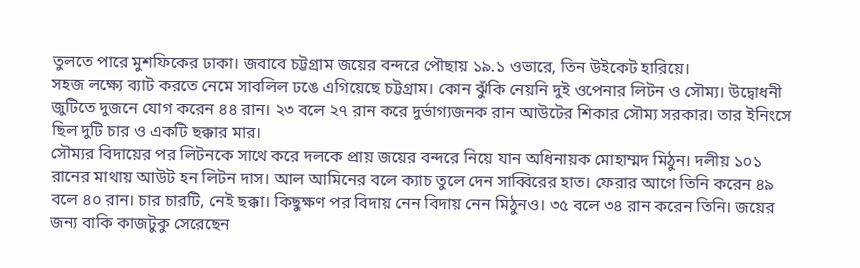তুলতে পারে মুশফিকের ঢাকা। জবাবে চট্টগ্রাম জয়ের বন্দরে পৌছায় ১৯.১ ওভারে, তিন উইকেট হারিয়ে।
সহজ লক্ষ্যে ব্যাট করতে নেমে সাবলিল ঢঙে এগিয়েছে চট্টগ্রাম। কোন ঝুঁকি নেয়নি দুই ওপেনার লিটন ও সৌম্য। উদ্বোধনী জুটিতে দুজনে যোগ করেন ৪৪ রান। ২৩ বলে ২৭ রান করে দুর্ভাগ্যজনক রান আউটের শিকার সৌম্য সরকার। তার ইনিংসে ছিল দুটি চার ও একটি ছক্কার মার।
সৌম্যর বিদায়ের পর লিটনকে সাথে করে দলকে প্রায় জয়ের বন্দরে নিয়ে যান অধিনায়ক মোহাম্মদ মিঠুন। দলীয় ১০১ রানের মাথায় আউট হন লিটন দাস। আল আমিনের বলে ক্যাচ তুলে দেন সাব্বিরের হাত। ফেরার আগে তিনি করেন ৪৯ বলে ৪০ রান। চার চারটি, নেই ছক্কা। কিছুক্ষণ পর বিদায় নেন বিদায় নেন মিঠুনও। ৩৫ বলে ৩৪ রান করেন তিনি। জয়ের জন্য বাকি কাজটুকু সেরেছেন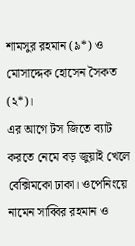শামসুর রহমান (৯*) ও মোসাদ্দেক হোসেন সৈকত (২*)।
এর আগে টস জিতে ব্যাট করতে নেমে বড় জুয়াই খেলে বেক্সিমকো ঢাকা। ওপেনিংয়ে নামেন সাব্বির রহমান ও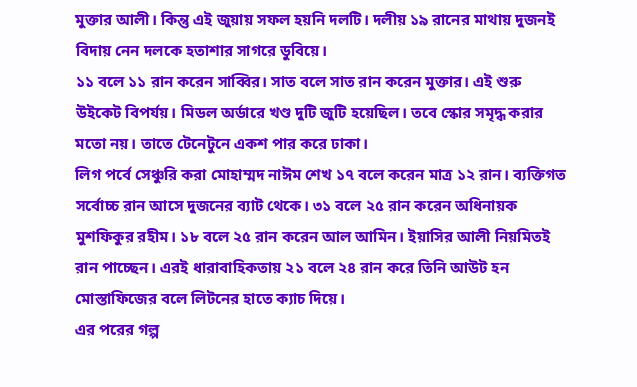মুক্তার আলী। কিন্তু এই জুয়ায় সফল হয়নি দলটি। দলীয় ১৯ রানের মাথায় দুজনই বিদায় নেন দলকে হতাশার সাগরে ডুবিয়ে।
১১ বলে ১১ রান করেন সাব্বির। সাত বলে সাত রান করেন মুক্তার। এই শুরু উইকেট বিপর্যয়। মিডল অর্ডারে খণ্ড দুটি জুটি হয়েছিল। তবে স্কোর সমৃদ্ধ করার মতো নয়। তাতে টেনেটুনে একশ পার করে ঢাকা।
লিগ পর্বে সেঞ্চুরি করা মোহাম্মদ নাঈম শেখ ১৭ বলে করেন মাত্র ১২ রান। ব্যক্তিগত সর্বোচ্চ রান আসে দুজনের ব্যাট থেকে। ৩১ বলে ২৫ রান করেন অধিনায়ক মুশফিকুর রহীম। ১৮ বলে ২৫ রান করেন আল আমিন। ইয়াসির আলী নিয়মিতই রান পাচ্ছেন। এরই ধারাবাহিকতায় ২১ বলে ২৪ রান করে তিনি আউট হন মোস্তাফিজের বলে লিটনের হাতে ক্যাচ দিয়ে।
এর পরের গল্প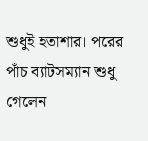শুধুই হতাশার। পরের পাঁচ ব্যাটসম্যান শুধু গেলেন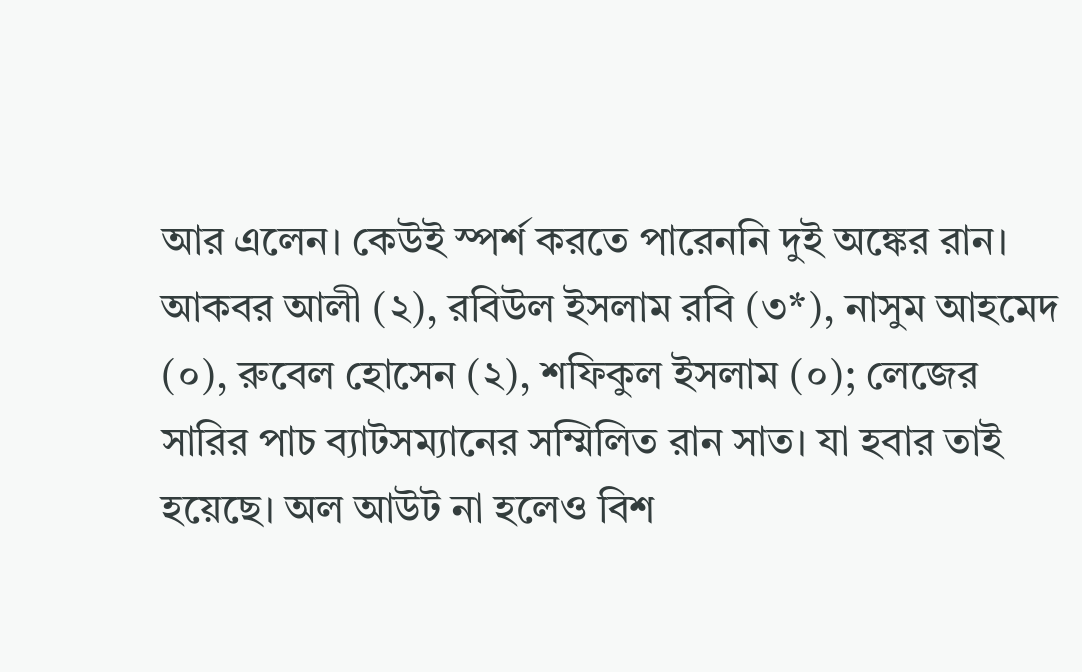আর এলেন। কেউই স্পর্শ করতে পারেননি দুই অঙ্কের রান। আকবর আলী (২), রবিউল ইসলাম রবি (৩*), নাসুম আহমেদ (০), রুবেল হোসেন (২), শফিকুল ইসলাম (০); লেজের সারির পাচ ব্যাটসম্যানের সম্মিলিত রান সাত। যা হবার তাই হয়েছে। অল আউট না হলেও বিশ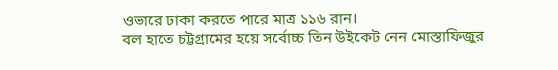ওভারে ঢাকা করতে পারে মাত্র ১১৬ রান।
বল হাতে চট্টগ্রামের হয়ে সর্বোচ্চ তিন উইকেট নেন মোস্তাফিজুর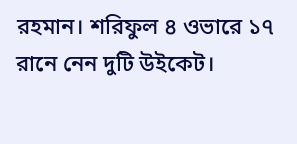রহমান। শরিফুল ৪ ওভারে ১৭ রানে নেন দুটি উইকেট।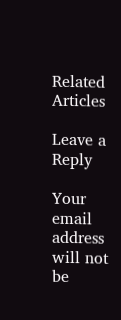Related Articles

Leave a Reply

Your email address will not be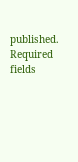published. Required fields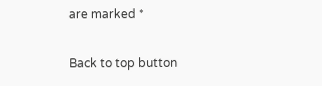are marked *

Back to top button